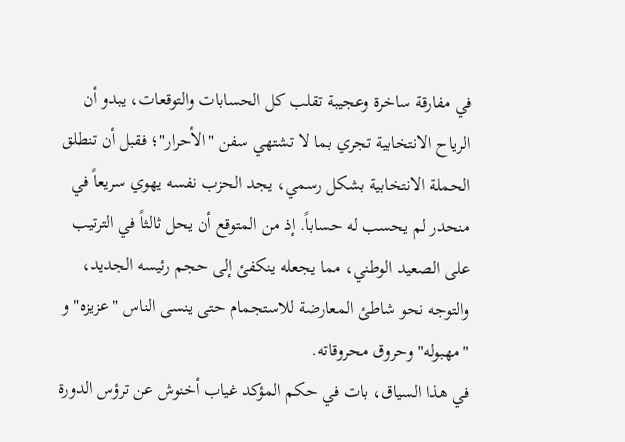في مفارقة ساخرة وعجيبة تقلب كل الحسابات والتوقعات، يبدو أن الرياح الانتخابية تجري بما لا تشتهي سفن "الأحرار"؛ فقبل أن تنطلق الحملة الانتخابية بشكل رسمي، يجد الحزب نفسه يهوي سريعاً في منحدر لم يحسب له حساباً. إذ من المتوقع أن يحل ثالثاً في الترتيب على الصعيد الوطني، مما يجعله ينكفئ إلى حجم رئيسه الجديد، والتوجه نحو شاطئ المعارضة للاستجمام حتى ينسى الناس "عزيزه" و "مهبوله" وحروق محروقاته.
في هذا السياق، بات في حكم المؤكد غياب أخنوش عن ترؤس الدورة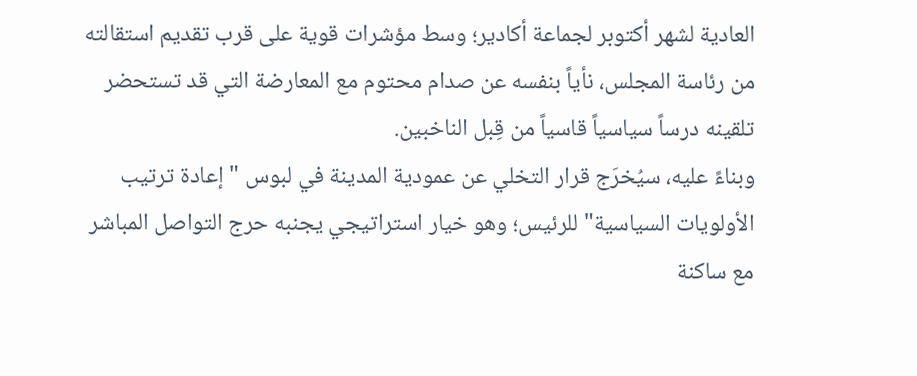العادية لشهر أكتوبر لجماعة أكادير؛ وسط مؤشرات قوية على قرب تقديم استقالته من رئاسة المجلس، نأياً بنفسه عن صدام محتوم مع المعارضة التي قد تستحضر تلقينه درساً سياسياً قاسياً من قِبل الناخبين.
وبناءً عليه، سيُخرَج قرار التخلي عن عمودية المدينة في لبوس "إعادة ترتيب الأولويات السياسية" للرئيس؛ وهو خيار استراتيجي يجنبه حرج التواصل المباشر مع ساكنة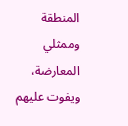المنطقة وممثلي المعارضة، ويفوت عليهم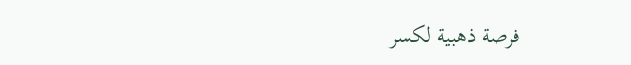فرصة ذهبية لكسر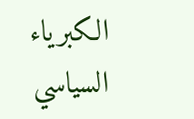الكبرياء السياسي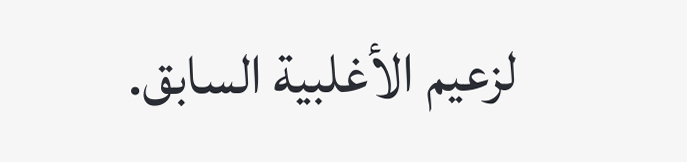لزعيم الأغلبية السابق.